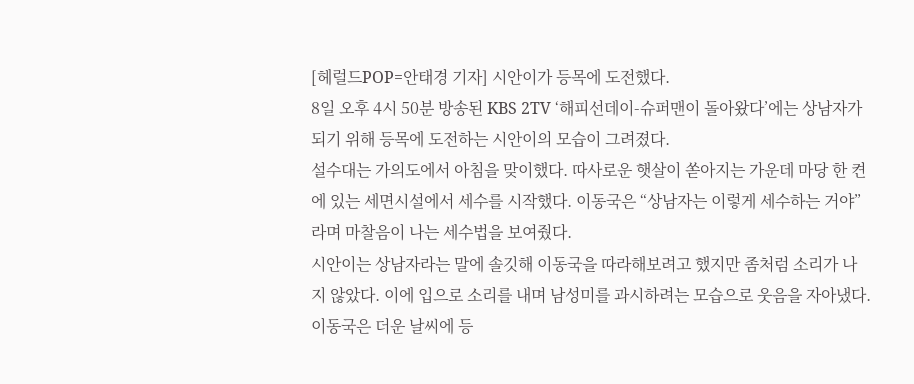[헤럴드POP=안태경 기자] 시안이가 등목에 도전했다.
8일 오후 4시 50분 방송된 KBS 2TV ‘해피선데이-슈퍼맨이 돌아왔다’에는 상남자가 되기 위해 등목에 도전하는 시안이의 모습이 그려졌다.
설수대는 가의도에서 아침을 맞이했다. 따사로운 햇살이 쏟아지는 가운데 마당 한 켠에 있는 세면시설에서 세수를 시작했다. 이동국은 “상남자는 이렇게 세수하는 거야”라며 마찰음이 나는 세수법을 보여줬다.
시안이는 상남자라는 말에 솔깃해 이동국을 따라해보려고 했지만 좀처럼 소리가 나지 않았다. 이에 입으로 소리를 내며 남성미를 과시하려는 모습으로 웃음을 자아냈다. 이동국은 더운 날씨에 등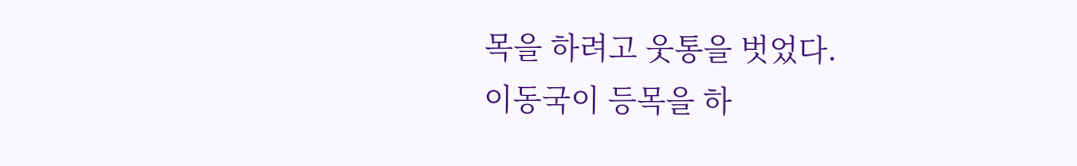목을 하려고 웃통을 벗었다.
이동국이 등목을 하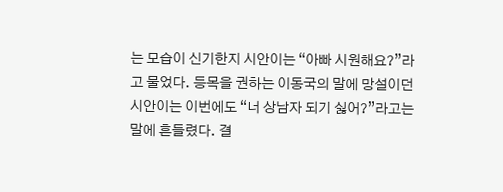는 모습이 신기한지 시안이는 “아빠 시원해요?”라고 물었다. 등목을 권하는 이동국의 말에 망설이던 시안이는 이번에도 “너 상남자 되기 싫어?”라고는 말에 흔들렸다. 결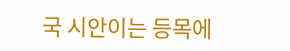국 시안이는 등목에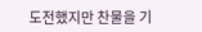도전했지만 찬물을 기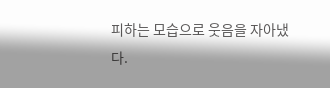피하는 모습으로 웃음을 자아냈다.